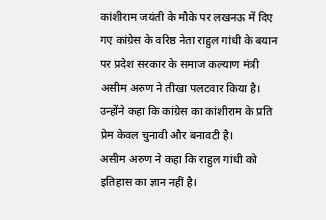कांशीराम जयंती के मौके पर लखनऊ में दिए गए कांग्रेस के वरिष्ठ नेता राहुल गांधी के बयान पर प्रदेश सरकार के समाज कल्याण मंत्री असीम अरुण ने तीखा पलटवार किया है। उन्होंने कहा कि कांग्रेस का कांशीराम के प्रति प्रेम केवल चुनावी और बनावटी है।
असीम अरुण ने कहा कि राहुल गांधी को इतिहास का ज्ञान नहीं है।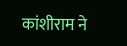कांशीराम ने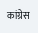कांग्रेस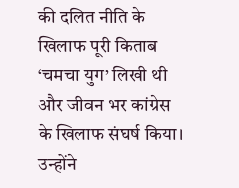की दलित नीति के खिलाफ पूरी किताब ‘चमचा युग’ लिखी थी और जीवन भर कांग्रेस के खिलाफ संघर्ष किया। उन्होंने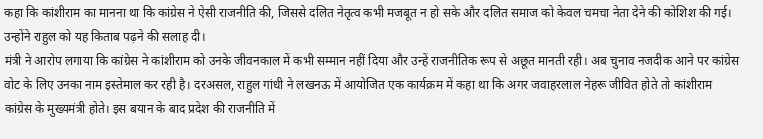कहा कि कांशीराम का मानना था कि कांग्रेस ने ऐसी राजनीति की, जिससे दलित नेतृत्व कभी मजबूत न हो सके और दलित समाज को केवल चमचा नेता देने की कोशिश की गई। उन्होंने राहुल को यह किताब पढ़ने की सलाह दी।
मंत्री ने आरोप लगाया कि कांग्रेस ने कांशीराम को उनके जीवनकाल में कभी सम्मान नहीं दिया और उन्हें राजनीतिक रूप से अछूत मानती रही। अब चुनाव नजदीक आने पर कांग्रेस वोट के लिए उनका नाम इस्तेमाल कर रही है। दरअसल, राहुल गांधी ने लखनऊ में आयोजित एक कार्यक्रम में कहा था कि अगर जवाहरलाल नेहरू जीवित होते तो कांशीराम कांग्रेस के मुख्यमंत्री होते। इस बयान के बाद प्रदेश की राजनीति में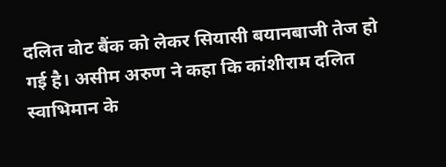दलित वोट बैंक को लेकर सियासी बयानबाजी तेज हो गई है। असीम अरुण ने कहा कि कांशीराम दलित स्वाभिमान के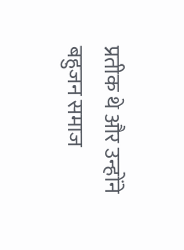प्रतीक थे और उन्होंने बहुजन समाज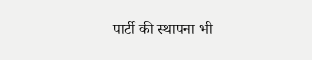पार्टी की स्थापना भी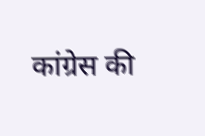कांग्रेस की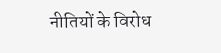नीतियों के विरोध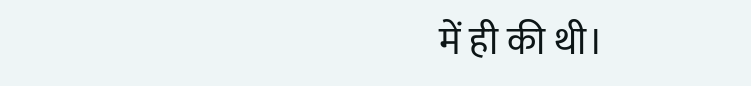में ही की थी।